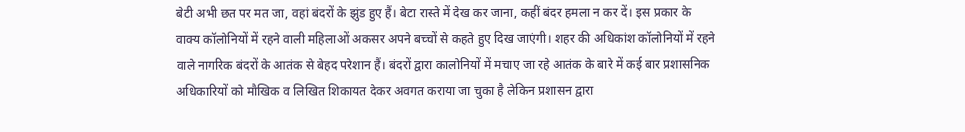बेटी अभी छत पर मत जा, वहां बंदरों के झुंड हुए हैं। बेटा रास्ते में देख कर जाना, कहीं बंदर हमला न कर दें। इस प्रकार के वाक्य कॉलोनियों में रहने वाली महिलाओं अकसर अपने बच्चों से कहते हुए दिख जाएंगी। शहर की अधिकांश कॉलोनियों में रहने वाले नागरिक बंदरों के आतंक से बेहद परेशान हैं। बंदरों द्वारा कालोनियों में मचाए जा रहे आतंक के बारे में कई बार प्रशासनिक अधिकारियों को मौखिक व लिखित शिकायत देकर अवगत कराया जा चुका है लेकिन प्रशासन द्वारा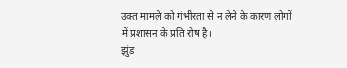उक्त मामले को गंभीरता से न लेने के कारण लोगों में प्रशासन के प्रति रोष है।
झुंड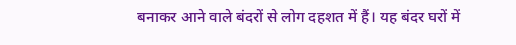बनाकर आने वाले बंदरों से लोग दहशत में हैं। यह बंदर घरों में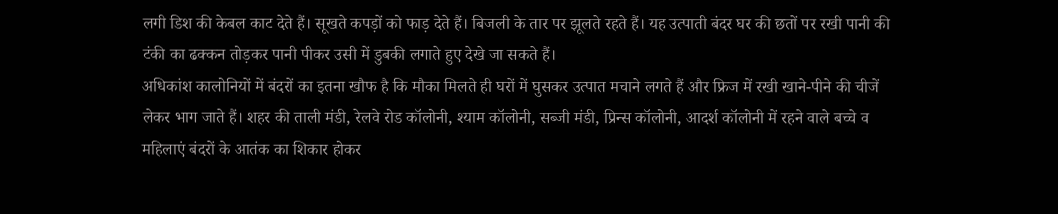लगी डिश की केबल काट देते हैं। सूखते कपड़ों को फाड़ देते हैं। बिजली के तार पर झूलते रहते हैं। यह उत्पाती बंदर घर की छतों पर रखी पानी की टंकी का ढक्कन तोड़कर पानी पीकर उसी में डुबकी लगाते हुए देखे जा सकते हैं।
अधिकांश कालोनियों में बंदरों का इतना खौफ है कि मौका मिलते ही घरों में घुसकर उत्पात मचाने लगते हैं और फ्रिज में रखी खाने-पीने की चीजें लेकर भाग जाते हैं। शहर की ताली मंडी, रेलवे रोड कॉलोनी, श्याम कॉलोनी, सब्जी मंडी, प्रिन्स कॉलोनी, आदर्श कॉलोनी में रहने वाले बच्चे व महिलाएं बंदरों के आतंक का शिकार होकर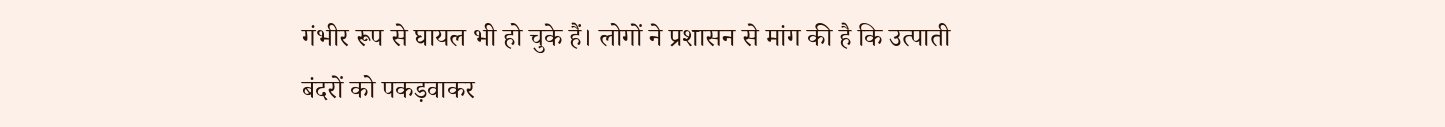गंभीर रूप से घायल भी हो चुके हैं। लोगों ने प्रशासन से मांग की है कि उत्पाती बंदरों को पकड़वाकर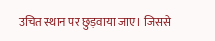उचित स्थान पर छुड़वाया जाए। जिससे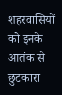शहरवासियों को इनके आतंक से छुटकारा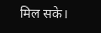मिल सके।